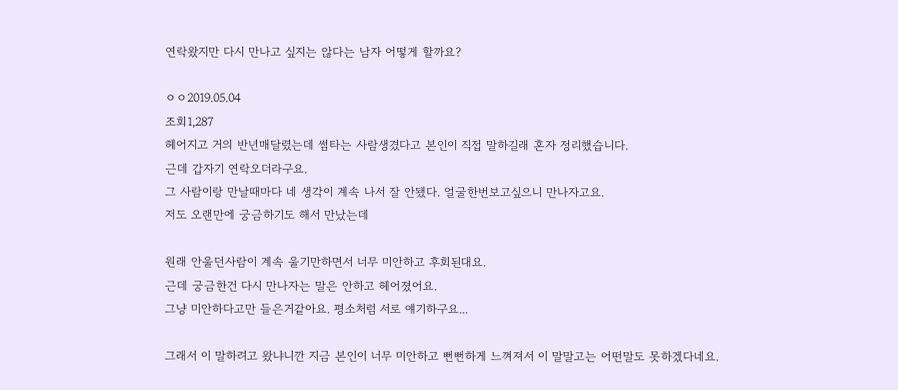연락왔지만 다시 만나고 싶지는 않다는 남자 어떻게 할까요?

ㅇㅇ2019.05.04
조회1,287
헤어지고 거의 반년매달렸는데 썸타는 사람생겼다고 본인이 직접 말하길래 혼자 정리했습니다.
근데 갑자기 연락오더라구요.
그 사람이랑 만날때마다 네 생각이 계속 나서 잘 안됐다. 얼굴한번보고싶으니 만나자고요.
저도 오랜만에 궁금하기도 해서 만났는데

원래 안울던사람이 계속 울기만하면서 너무 미안하고 후회된대요.
근데 궁금한건 다시 만나자는 말은 안하고 헤어졌어요.
그냥 미안하다고만 들은거같아요. 평소처럼 서로 얘기하구요...

그래서 이 말하려고 왔냐니깐 지금 본인이 너무 미안하고 뻔뻔하게 느껴져서 이 말말고는 어떤말도 못하겠다네요.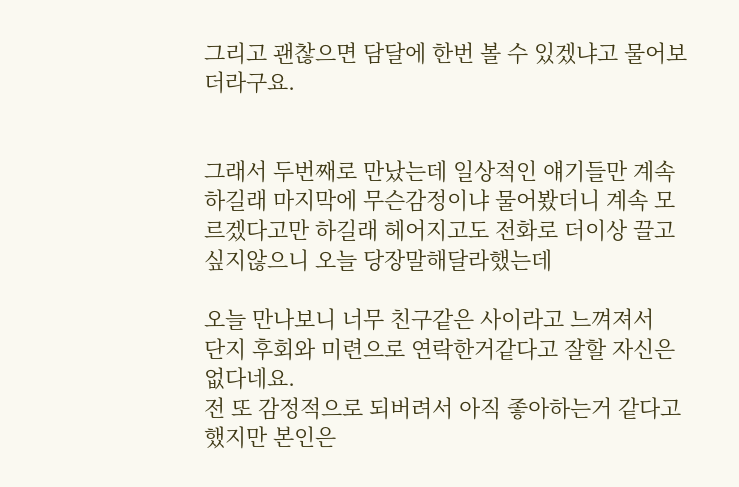그리고 괜찮으면 담달에 한번 볼 수 있겠냐고 물어보더라구요.


그래서 두번째로 만났는데 일상적인 얘기들만 계속 하길래 마지막에 무슨감정이냐 물어봤더니 계속 모르겠다고만 하길래 헤어지고도 전화로 더이상 끌고 싶지않으니 오늘 당장말해달라했는데

오늘 만나보니 너무 친구같은 사이라고 느껴져서
단지 후회와 미련으로 연락한거같다고 잘할 자신은 없다네요.
전 또 감정적으로 되버려서 아직 좋아하는거 같다고 했지만 본인은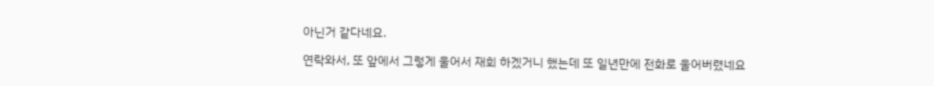아닌거 같다네요.

연락와서, 또 앞에서 그렇게 울어서 재회 하겠거니 했는데 또 일년만에 전화로 울어버렸네요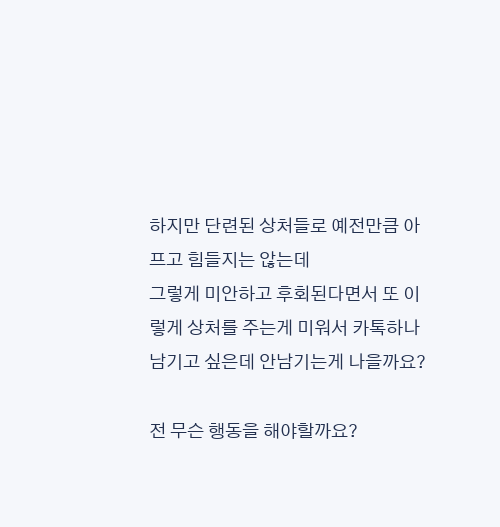하지만 단련된 상처들로 예전만큼 아프고 힘들지는 않는데
그렇게 미안하고 후회된다면서 또 이렇게 상처를 주는게 미워서 카톡하나 남기고 싶은데 안남기는게 나을까요?

전 무슨 행동을 해야할까요?